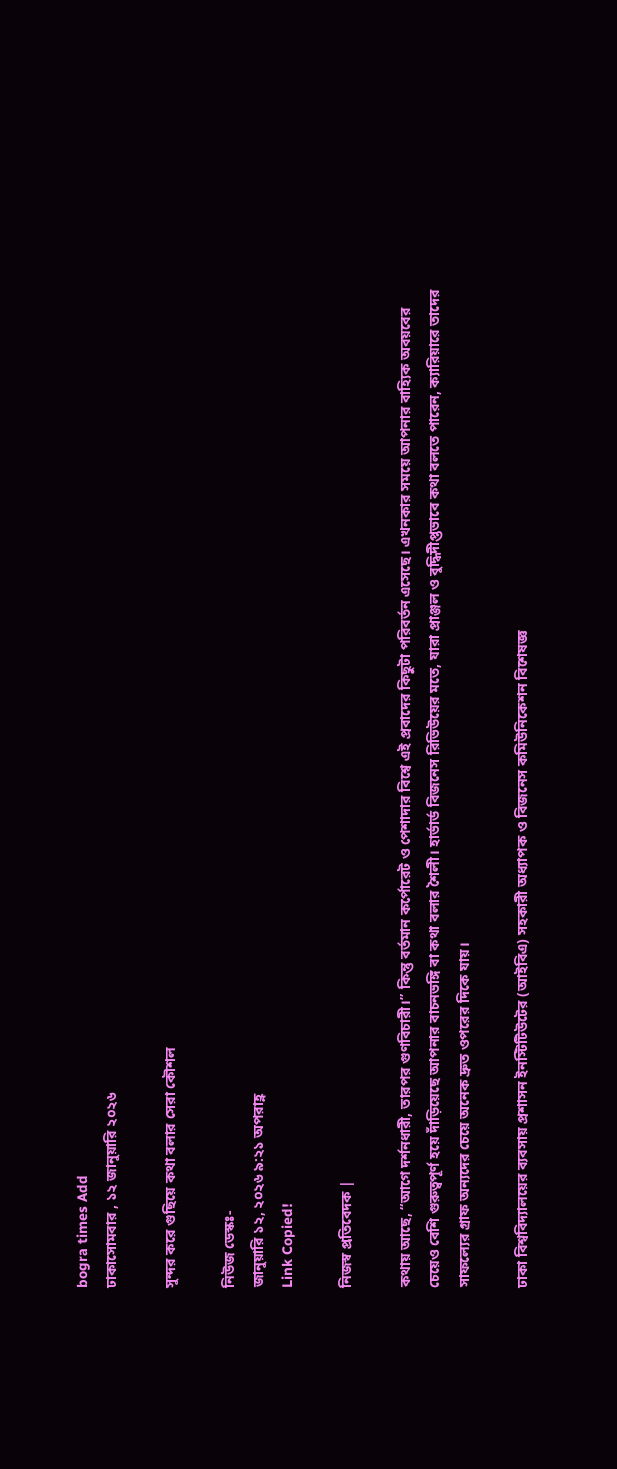bogra times Add
ঢাকাসোমবার , ১২ জানুয়ারি ২০২৬

সুন্দর করে গুছিয়ে কথা বলার সেরা কৌশল

নিউজ ডেস্কঃ-
জানুয়ারি ১২, ২০২৬ ৯:২১ অপরাহ্ণ
Link Copied!

নিজস্ব প্রতিবেদক |

কথায় আছে, “আগে দর্শনধারী, তারপর গুণবিচারী।” কিন্তু বর্তমান কর্পোরেট ও পেশাদার বিশ্বে এই প্রবাদের কিছুটা পরিবর্তন এসেছে। এখনকার সময়ে আপনার বাহ্যিক অবয়বের চেয়েও বেশি গুরুত্বপূর্ণ হয়ে দাঁড়িয়েছে আপনার বাচনভঙ্গি বা কথা বলার শৈলী। হার্ভার্ড বিজনেস রিভিউয়ের মতে, যারা প্রাঞ্জল ও বুদ্ধিদীপ্তভাবে কথা বলতে পারেন, ক্যারিয়ারে তাদের সাফল্যের গ্রাফ অন্যদের চেয়ে অনেক দ্রুত ওপরের দিকে যায়।

ঢাকা বিশ্ববিদ্যালয়ের ব্যবসায় প্রশাসন ইনস্টিটিউটের (আইবিএ) সহকারী অধ্যাপক ও বিজনেস কমিউনিকেশন বিশেষজ্ঞ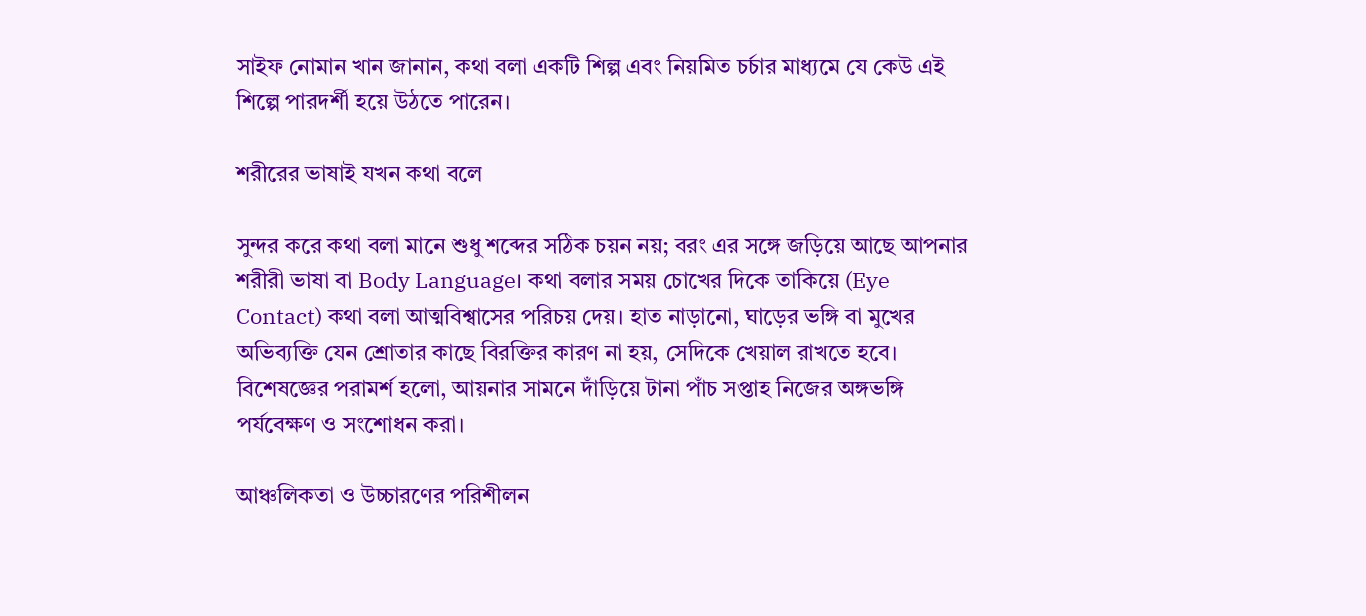সাইফ নোমান খান জানান, কথা বলা একটি শিল্প এবং নিয়মিত চর্চার মাধ্যমে যে কেউ এই শিল্পে পারদর্শী হয়ে উঠতে পারেন।

শরীরের ভাষাই যখন কথা বলে

সুন্দর করে কথা বলা মানে শুধু শব্দের সঠিক চয়ন নয়; বরং এর সঙ্গে জড়িয়ে আছে আপনার শরীরী ভাষা বা Body Language। কথা বলার সময় চোখের দিকে তাকিয়ে (Eye Contact) কথা বলা আত্মবিশ্বাসের পরিচয় দেয়। হাত নাড়ানো, ঘাড়ের ভঙ্গি বা মুখের অভিব্যক্তি যেন শ্রোতার কাছে বিরক্তির কারণ না হয়, সেদিকে খেয়াল রাখতে হবে। বিশেষজ্ঞের পরামর্শ হলো, আয়নার সামনে দাঁড়িয়ে টানা পাঁচ সপ্তাহ নিজের অঙ্গভঙ্গি পর্যবেক্ষণ ও সংশোধন করা।

আঞ্চলিকতা ও উচ্চারণের পরিশীলন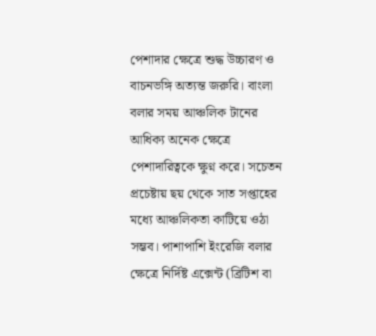পেশাদার ক্ষেত্রে শুদ্ধ উচ্চারণ ও বাচনভঙ্গি অত্যন্ত জরুরি। বাংলা বলার সময় আঞ্চলিক টানের আধিক্য অনেক ক্ষেত্রে পেশাদারিত্বকে ক্ষুণ্ন করে। সচেতন প্রচেষ্টায় ছয় থেকে সাত সপ্তাহের মধ্যে আঞ্চলিকতা কাটিয়ে ওঠা সম্ভব। পাশাপাশি ইংরেজি বলার ক্ষেত্রে নির্দিষ্ট এক্সেন্ট (ব্রিটিশ বা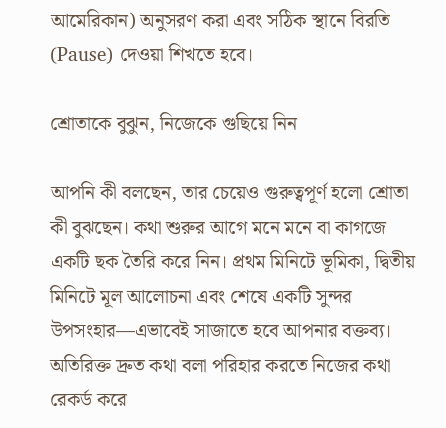আমেরিকান) অনুসরণ করা এবং সঠিক স্থানে বিরতি (Pause) দেওয়া শিখতে হবে।

শ্রোতাকে বুঝুন, নিজেকে গুছিয়ে নিন

আপনি কী বলছেন, তার চেয়েও গুরুত্বপূর্ণ হলো শ্রোতা কী বুঝছেন। কথা শুরুর আগে মনে মনে বা কাগজে একটি ছক তৈরি করে নিন। প্রথম মিনিটে ভূমিকা, দ্বিতীয় মিনিটে মূল আলোচনা এবং শেষে একটি সুন্দর উপসংহার—এভাবেই সাজাতে হবে আপনার বক্তব্য। অতিরিক্ত দ্রুত কথা বলা পরিহার করতে নিজের কথা রেকর্ড করে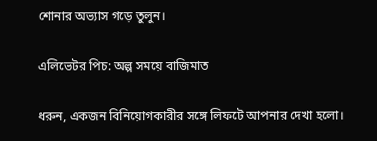শোনার অভ্যাস গড়ে তুলুন।

এলিভেটর পিচ: অল্প সময়ে বাজিমাত

ধরুন, একজন বিনিয়োগকারীর সঙ্গে লিফটে আপনার দেখা হলো।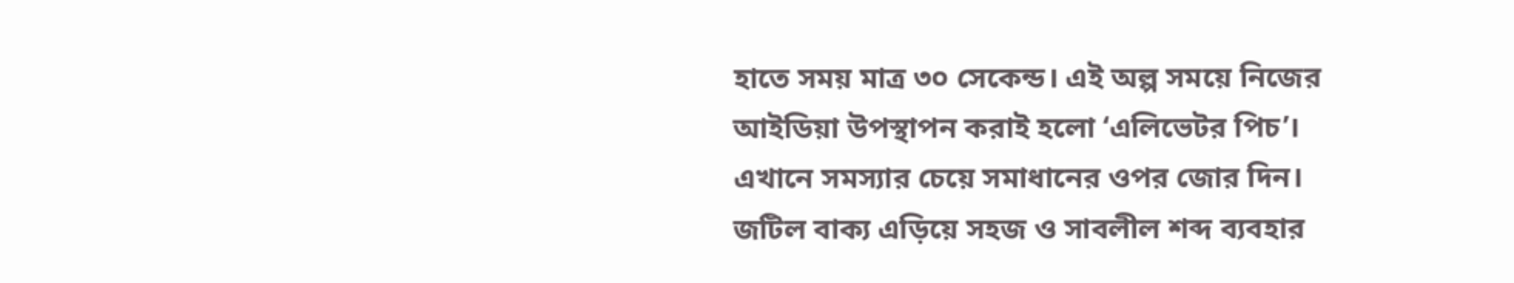হাতে সময় মাত্র ৩০ সেকেন্ড। এই অল্প সময়ে নিজের আইডিয়া উপস্থাপন করাই হলো ‘এলিভেটর পিচ’। এখানে সমস্যার চেয়ে সমাধানের ওপর জোর দিন। জটিল বাক্য এড়িয়ে সহজ ও সাবলীল শব্দ ব্যবহার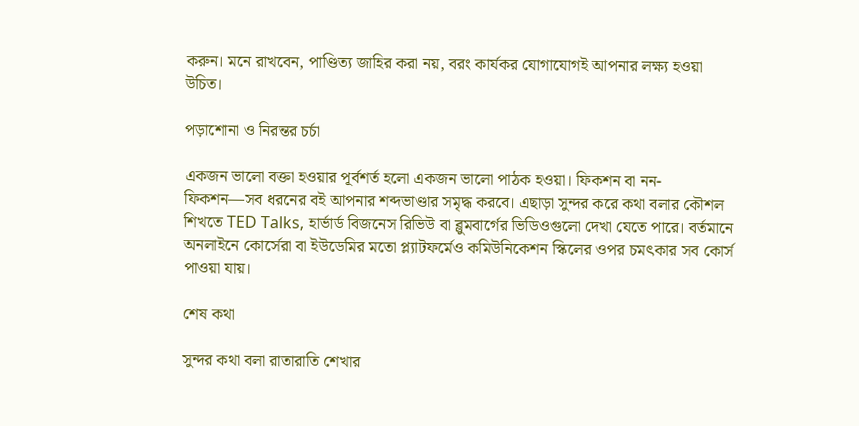করুন। মনে রাখবেন, পাণ্ডিত্য জাহির করা নয়, বরং কার্যকর যোগাযোগই আপনার লক্ষ্য হওয়া উচিত।

পড়াশোনা ও নিরন্তর চর্চা

একজন ভালো বক্তা হওয়ার পূর্বশর্ত হলো একজন ভালো পাঠক হওয়া। ফিকশন বা নন-ফিকশন—সব ধরনের বই আপনার শব্দভাণ্ডার সমৃদ্ধ করবে। এছাড়া সুন্দর করে কথা বলার কৌশল শিখতে TED Talks, হার্ভার্ড বিজনেস রিভিউ বা ব্লুমবার্গের ভিডিওগুলো দেখা যেতে পারে। বর্তমানে অনলাইনে কোর্সেরা বা ইউডেমির মতো প্ল্যাটফর্মেও কমিউনিকেশন স্কিলের ওপর চমৎকার সব কোর্স পাওয়া যায়।

শেষ কথা

সুন্দর কথা বলা রাতারাতি শেখার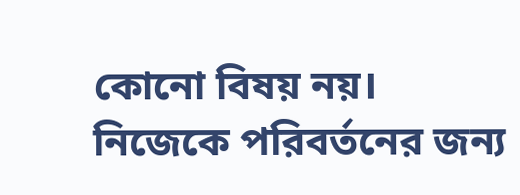কোনো বিষয় নয়। নিজেকে পরিবর্তনের জন্য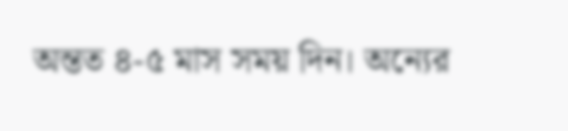অন্তত ৪-৫ মাস সময় দিন। অন্যের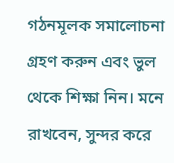গঠনমূলক সমালোচনা গ্রহণ করুন এবং ভুল থেকে শিক্ষা নিন। মনে রাখবেন, সুন্দর করে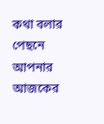কথা বলার পেছনে আপনার আজকের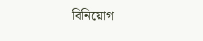বিনিয়োগ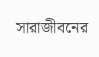সারাজীবনের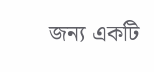জন্য একটি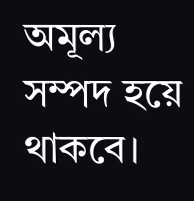অমূল্য সম্পদ হয়ে থাকবে।